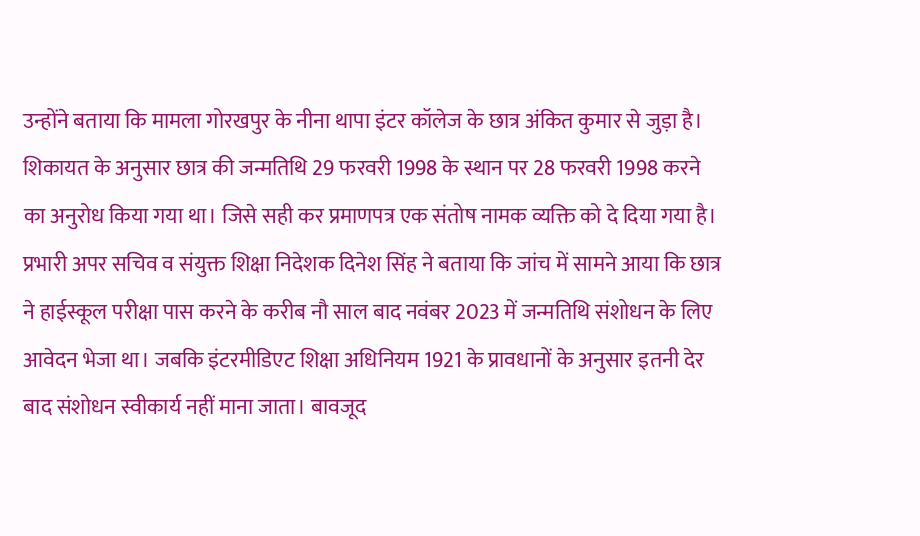उन्होंने बताया कि मामला गोरखपुर के नीना थापा इंटर कॉलेज के छात्र अंकित कुमार से जुड़ा है। शिकायत के अनुसार छात्र की जन्मतिथि 29 फरवरी 1998 के स्थान पर 28 फरवरी 1998 करने का अनुरोध किया गया था। जिसे सही कर प्रमाणपत्र एक संतोष नामक व्यक्ति को दे दिया गया है।
प्रभारी अपर सचिव व संयुक्त शिक्षा निदेशक दिनेश सिंह ने बताया कि जांच में सामने आया कि छात्र ने हाईस्कूल परीक्षा पास करने के करीब नौ साल बाद नवंबर 2023 में जन्मतिथि संशोधन के लिए आवेदन भेजा था। जबकि इंटरमीडिएट शिक्षा अधिनियम 1921 के प्रावधानों के अनुसार इतनी देर बाद संशोधन स्वीकार्य नहीं माना जाता। बावजूद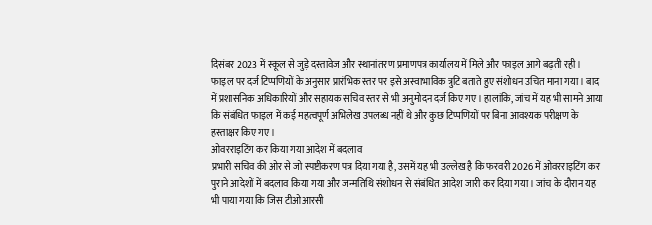दिसंबर 2023 में स्कूल से जुड़े दस्तावेज और स्थानांतरण प्रमाणपत्र कार्यालय में मिले और फाइल आगे बढ़ती रही।
फाइल पर दर्ज टिप्पणियों के अनुसार प्रारंभिक स्तर पर इसे अस्वाभाविक त्रुटि बताते हुए संशोधन उचित माना गया। बाद में प्रशासनिक अधिकारियों और सहायक सचिव स्तर से भी अनुमोदन दर्ज किए गए। हालांकि, जांच में यह भी सामने आया कि संबंधित फाइल में कई महत्वपूर्ण अभिलेख उपलब्ध नहीं थे और कुछ टिप्पणियों पर बिना आवश्यक परीक्षण के हस्ताक्षर किए गए।
ओवरराइटिंग कर किया गया आदेश में बदलाव
प्रभारी सचिव की ओर से जो स्पष्टीकरण पत्र दिया गया है, उसमें यह भी उल्लेख है कि फरवरी 2026 में ओवरराइटिंग कर पुराने आदेशों में बदलाव किया गया और जन्मतिथि संशोधन से संबंधित आदेश जारी कर दिया गया। जांच के दौरान यह भी पाया गया कि जिस टीओआरसी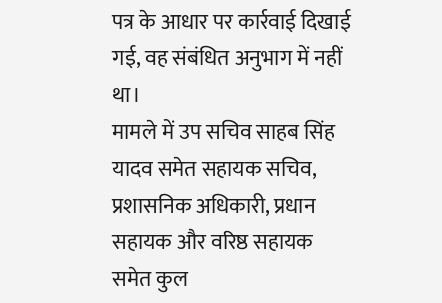पत्र के आधार पर कार्रवाई दिखाई गई, वह संबंधित अनुभाग में नहीं था।
मामले में उप सचिव साहब सिंह यादव समेत सहायक सचिव, प्रशासनिक अधिकारी, प्रधान सहायक और वरिष्ठ सहायक समेत कुल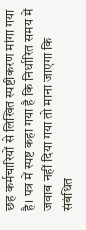छह कर्मचारियों से लिखित स्पष्टीकरण मांगा गया है। पत्र में स्पष्ट कहा गया है कि निर्धारित समय में जवाब नहीं दिया गया तो माना जाएगा कि संबंधित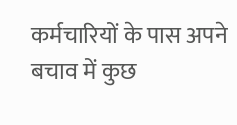कर्मचारियों के पास अपने बचाव में कुछ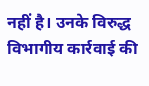नहीं है। उनके विरुद्ध विभागीय कार्रवाई की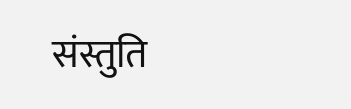संस्तुति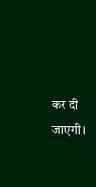कर दी जाएगी।